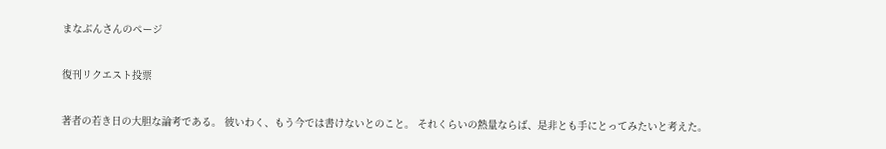まなぶんさんのページ

復刊リクエスト投票

著者の若き日の大胆な論考である。 彼いわく、もう今では書けないとのこと。 それくらいの熱量ならば、是非とも手にとってみたいと考えた。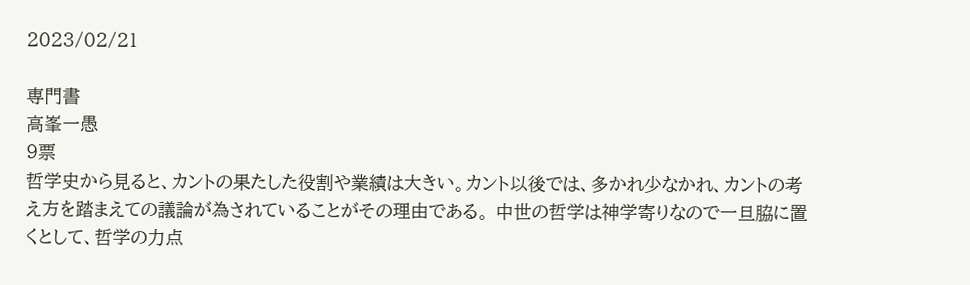2023/02/21

専門書
高峯一愚
9票
哲学史から見ると、カントの果たした役割や業績は大きい。カント以後では、多かれ少なかれ、カントの考え方を踏まえての議論が為されていることがその理由である。 中世の哲学は神学寄りなので一旦脇に置くとして、哲学の力点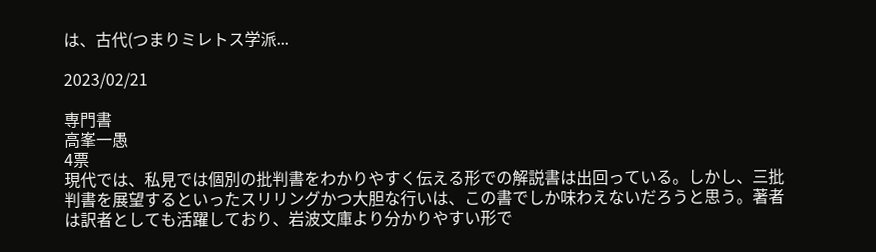は、古代(つまりミレトス学派...

2023/02/21

専門書
高峯一愚
4票
現代では、私見では個別の批判書をわかりやすく伝える形での解説書は出回っている。しかし、三批判書を展望するといったスリリングかつ大胆な行いは、この書でしか味わえないだろうと思う。著者は訳者としても活躍しており、岩波文庫より分かりやすい形で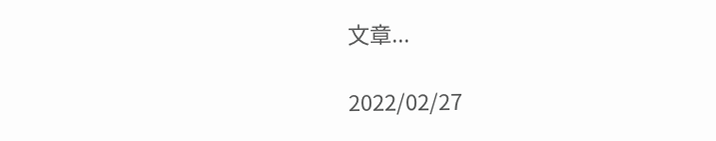文章...

2022/02/27